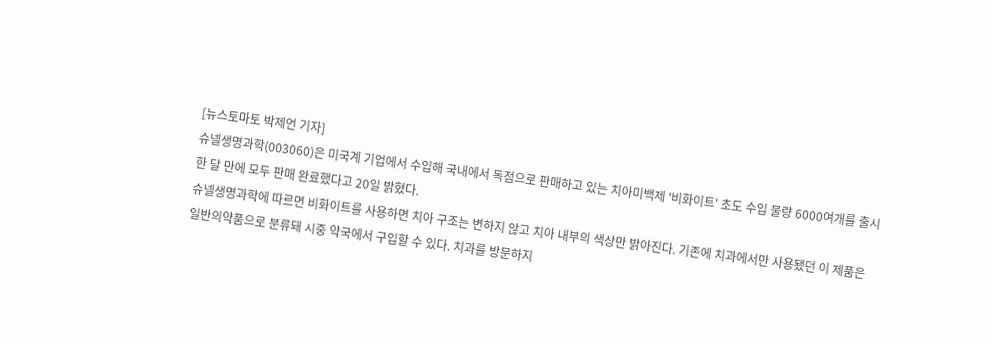[뉴스토마토 박제언 기자]
슈넬생명과학(003060)은 미국계 기업에서 수입해 국내에서 독점으로 판매하고 있는 치아미백제 '비화이트' 초도 수입 물량 6000여개를 출시 한 달 만에 모두 판매 완료했다고 20일 밝혔다.
슈넬생명과학에 따르면 비화이트를 사용하면 치아 구조는 변하지 않고 치아 내부의 색상만 밝아진다. 기존에 치과에서만 사용됐던 이 제품은 일반의약품으로 분류돼 시중 약국에서 구입할 수 있다. 치과를 방문하지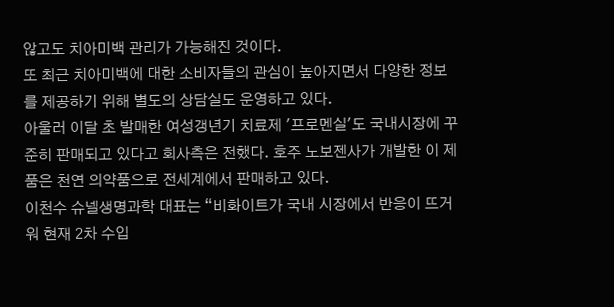않고도 치아미백 관리가 가능해진 것이다.
또 최근 치아미백에 대한 소비자들의 관심이 높아지면서 다양한 정보를 제공하기 위해 별도의 상담실도 운영하고 있다.
아울러 이달 초 발매한 여성갱년기 치료제 '프로멘실'도 국내시장에 꾸준히 판매되고 있다고 회사측은 전했다. 호주 노보젠사가 개발한 이 제품은 천연 의약품으로 전세계에서 판매하고 있다.
이천수 슈넬생명과학 대표는 “비화이트가 국내 시장에서 반응이 뜨거워 현재 2차 수입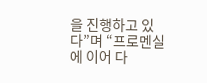을 진행하고 있다”며 “프로멘실에 이어 다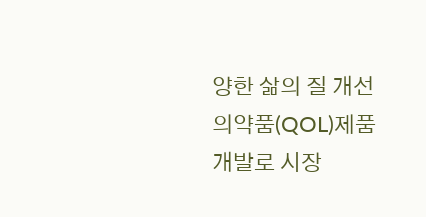양한 삶의 질 개선 의약품(QOL)제품개발로 시장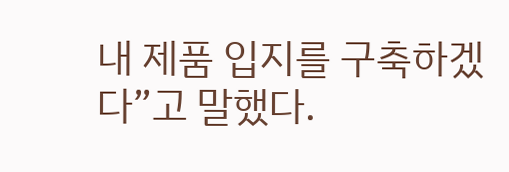내 제품 입지를 구축하겠다”고 말했다.